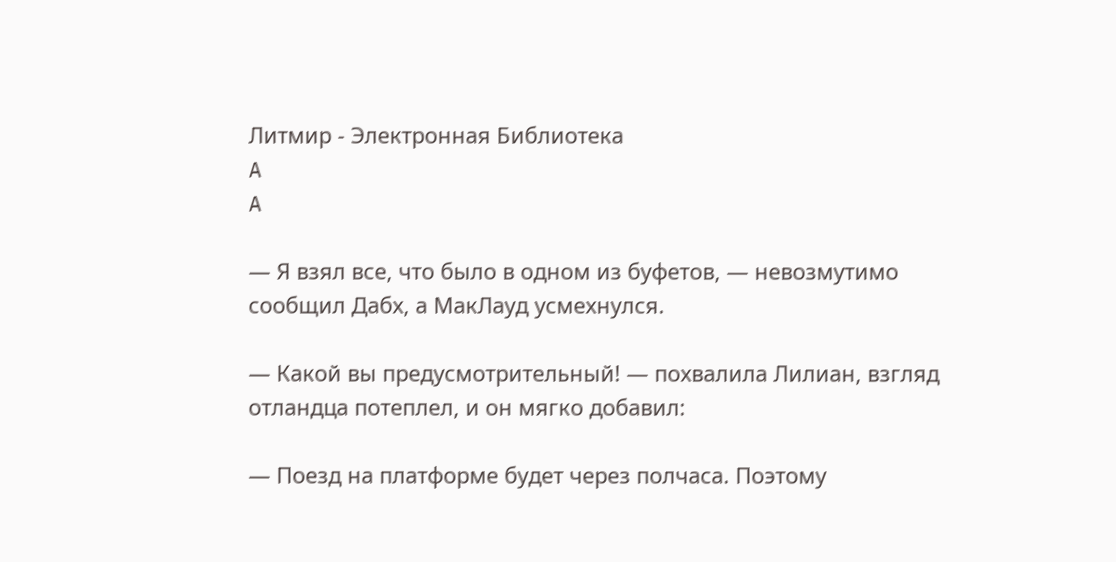Литмир - Электронная Библиотека
A
A

— Я взял все, что было в одном из буфетов, — невозмутимо сообщил Дабх, а МакЛауд усмехнулся.

— Какой вы предусмотрительный! — похвалила Лилиан, взгляд отландца потеплел, и он мягко добавил:

— Поезд на платформе будет через полчаса. Поэтому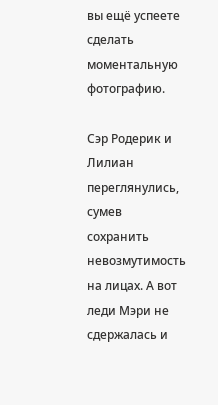вы ещё успеете сделать моментальную фотографию.

Сэр Родерик и Лилиан переглянулись, сумев сохранить невозмутимость на лицах. А вот леди Мэри не сдержалась и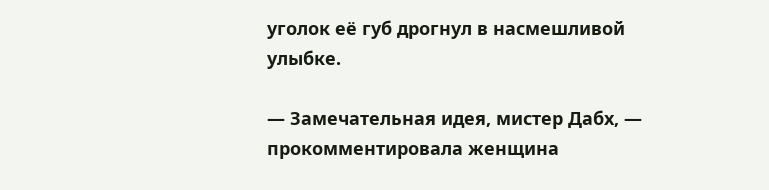уголок её губ дрогнул в насмешливой улыбке.

— Замечательная идея, мистер Дабх, — прокомментировала женщина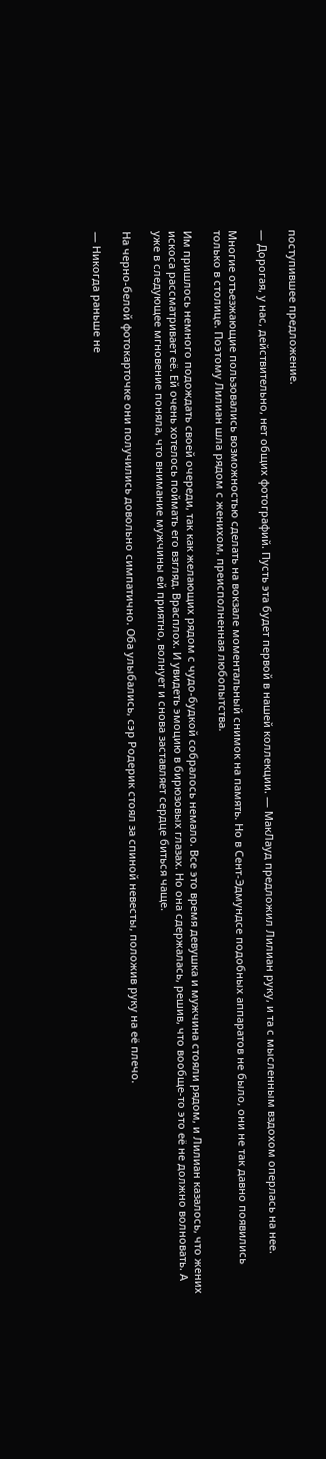поступившее предложение.

— Дорогая, у нас, действительно, нет общих фотографий. Пусть эта будет первой в нашей коллекции. — МакЛауд предложил Лилиан руку, и та с мысленным вздохом оперлась на нее.

Многие отъезжающие пользовались возможностью сделать на вокзале моментальный снимок на память. Но в Сент-Эдмундсе подобных аппаратов не было, они не так давно появились только в столице. Поэтому Лилиан шла рядом с женихом, преисполненная любопытства.

Им пришлось немного подождать своей очереди, так как желающих рядом с чудо-будкой собралось немало. Все это время девушка и мужчина стояли рядом, и Лилиан казалось, что жених искоса рассматривает её. Ей очень хотелось поймать его взгляд. Врасплох. И увидеть эмоцию в бирюзовых глазах. Но она сдержалась, решив, что вообще-то это её не должно волновать. А уже в следующее мгновение поняла, что внимание мужчины ей приятно, волнует и снова заставляет сердце биться чаще.

На черно-белой фотокарточке они получились довольно симпатично. Оба улыбались, сэр Родерик стоял за спиной невесты, положив руку на её плечо.

— Никогда раньше не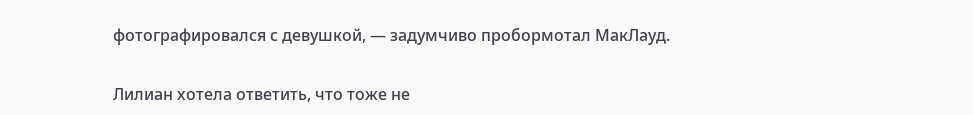фотографировался с девушкой, — задумчиво пробормотал МакЛауд.

Лилиан хотела ответить, что тоже не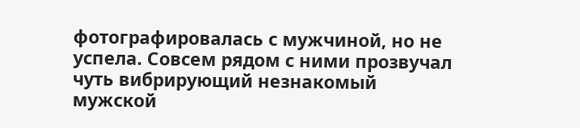фотографировалась с мужчиной, но не успела. Совсем рядом с ними прозвучал чуть вибрирующий незнакомый мужской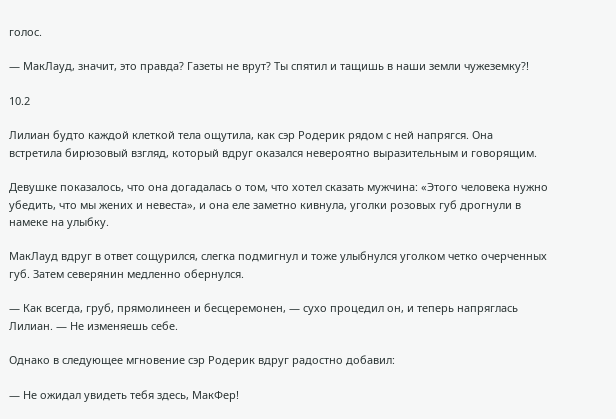голос.

— МакЛауд, значит, это правда? Газеты не врут? Ты спятил и тащишь в наши земли чужеземку?!

10.2

Лилиан будто каждой клеткой тела ощутила, как сэр Родерик рядом с ней напрягся. Она встретила бирюзовый взгляд, который вдруг оказался невероятно выразительным и говорящим.

Девушке показалось, что она догадалась о том, что хотел сказать мужчина: «Этого человека нужно убедить, что мы жених и невеста», и она еле заметно кивнула, уголки розовых губ дрогнули в намеке на улыбку.

МакЛауд вдруг в ответ сощурился, слегка подмигнул и тоже улыбнулся уголком четко очерченных губ. Затем северянин медленно обернулся.

— Как всегда, груб, прямолинеен и бесцеремонен, — сухо процедил он, и теперь напряглась Лилиан. — Не изменяешь себе.

Однако в следующее мгновение сэр Родерик вдруг радостно добавил:

— Не ожидал увидеть тебя здесь, МакФер!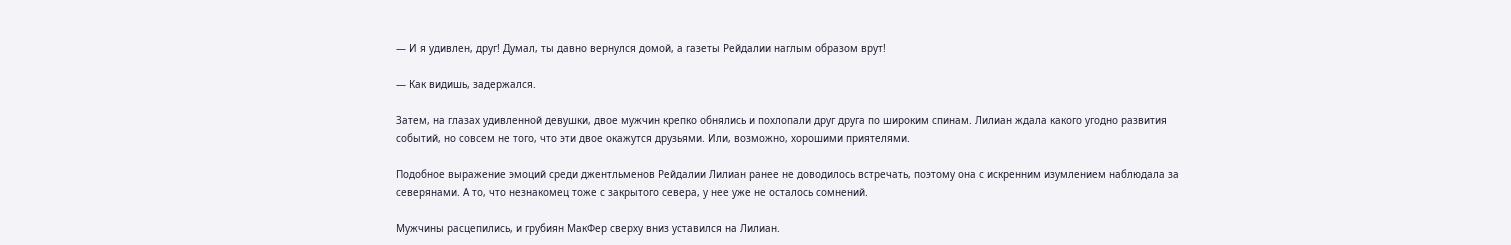— И я удивлен, друг! Думал, ты давно вернулся домой, а газеты Рейдалии наглым образом врут!

— Как видишь, задержался.

Затем, на глазах удивленной девушки, двое мужчин крепко обнялись и похлопали друг друга по широким спинам. Лилиан ждала какого угодно развития событий, но совсем не того, что эти двое окажутся друзьями. Или, возможно, хорошими приятелями.

Подобное выражение эмоций среди джентльменов Рейдалии Лилиан ранее не доводилось встречать, поэтому она с искренним изумлением наблюдала за северянами. А то, что незнакомец тоже с закрытого севера, у нее уже не осталось сомнений.

Мужчины расцепились, и грубиян МакФер сверху вниз уставился на Лилиан.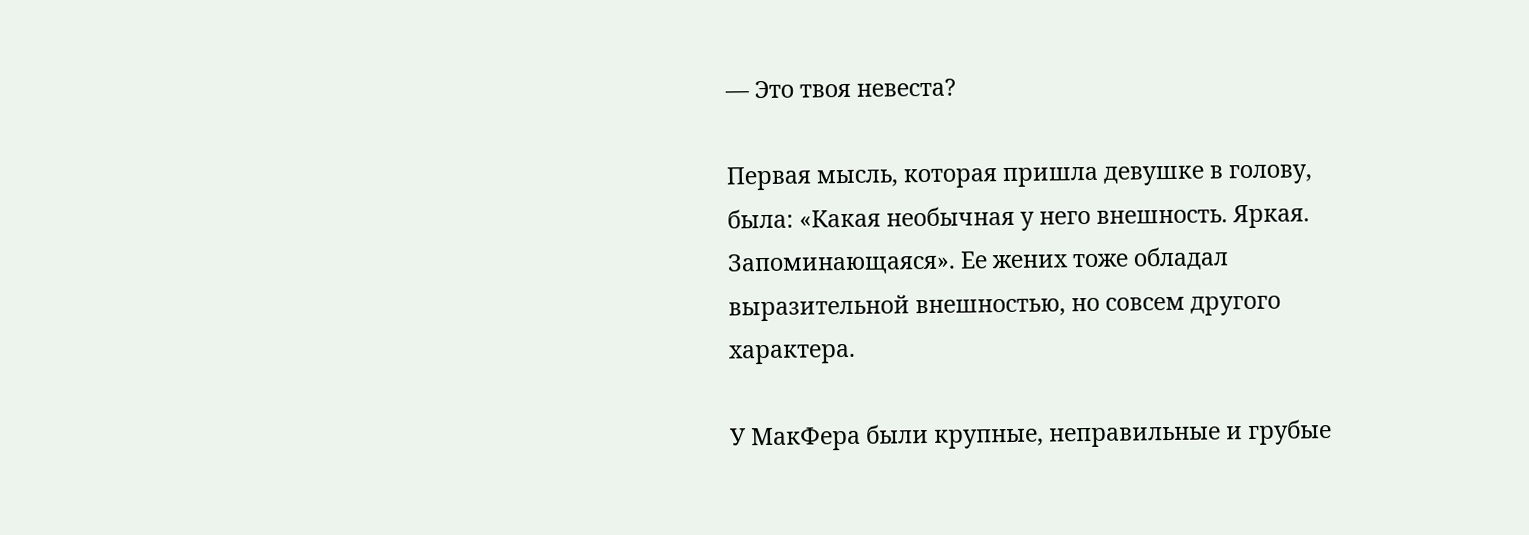— Это твоя невеста?

Первая мысль, которая пришла девушке в голову, была: «Какая необычная у него внешность. Яркая. Запоминающаяся». Ее жених тоже обладал выразительной внешностью, но совсем другого характера.

У МакФера были крупные, неправильные и грубые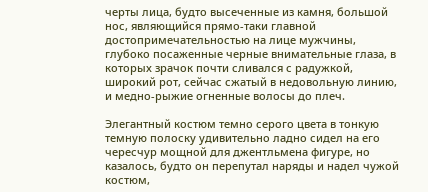черты лица, будто высеченные из камня, большой нос, являющийся прямо-таки главной достопримечательностью на лице мужчины, глубоко посаженные черные внимательные глаза, в которых зрачок почти сливался с радужкой, широкий рот, сейчас сжатый в недовольную линию, и медно-рыжие огненные волосы до плеч.

Элегантный костюм темно серого цвета в тонкую темную полоску удивительно ладно сидел на его чересчур мощной для джентльмена фигуре, но казалось, будто он перепутал наряды и надел чужой костюм,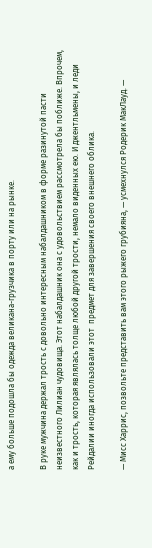а ему больше подошла бы одежда великана-грузчика в порту или на рынке.

В руке мужчина держал трость с довольно интересным набалдашником в форме разинутой пасти неизвестного Лилиан чудовища. Этот набалдашник она с удовольствием рассмотрела бы поближе. Впрочем, как и трость, которая являлась толще любой другой трости, немало виденных ею. И джентльмены, и леди Рейдалии иногда использовали этот  предмет для завершения своего внешнего облика.

— Мисс Харрис, позвольте представить вам этого рыжего грубияна, — усмехнулся Родерик МакЛауд. —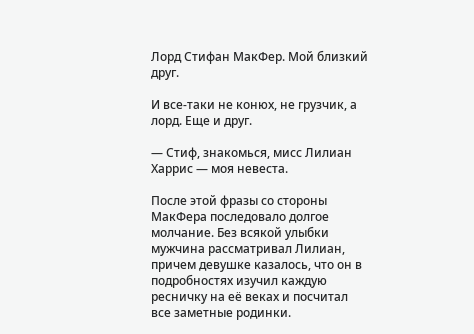Лорд Стифан МакФер. Мой близкий друг.

И все-таки не конюх, не грузчик, а лорд. Еще и друг.

— Стиф, знакомься, мисс Лилиан Харрис — моя невеста.

После этой фразы со стороны МакФера последовало долгое молчание. Без всякой улыбки мужчина рассматривал Лилиан, причем девушке казалось, что он в подробностях изучил каждую ресничку на её веках и посчитал все заметные родинки.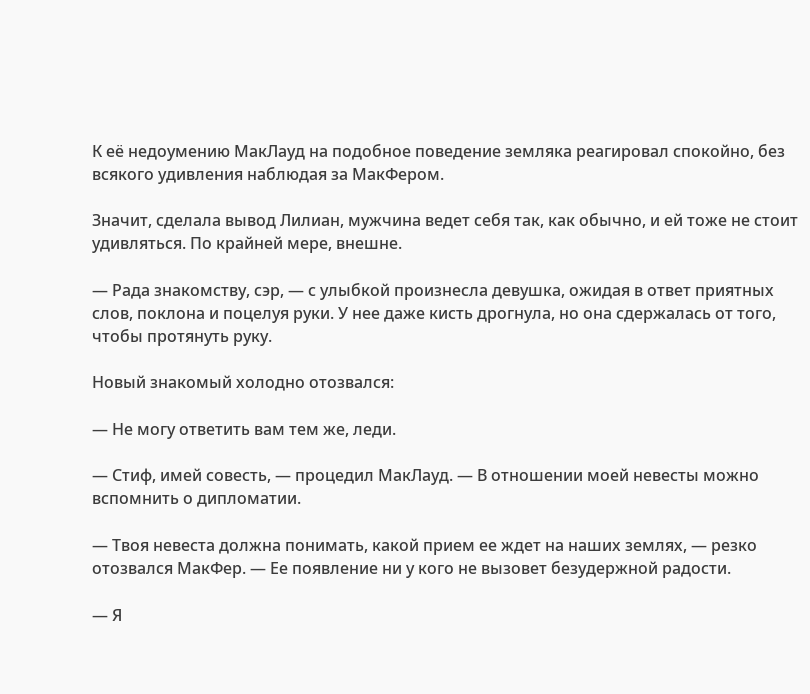К её недоумению МакЛауд на подобное поведение земляка реагировал спокойно, без всякого удивления наблюдая за МакФером.

Значит, сделала вывод Лилиан, мужчина ведет себя так, как обычно, и ей тоже не стоит удивляться. По крайней мере, внешне.

— Рада знакомству, сэр, — с улыбкой произнесла девушка, ожидая в ответ приятных слов, поклона и поцелуя руки. У нее даже кисть дрогнула, но она сдержалась от того, чтобы протянуть руку.

Новый знакомый холодно отозвался:

— Не могу ответить вам тем же, леди.

— Стиф, имей совесть, — процедил МакЛауд. — В отношении моей невесты можно вспомнить о дипломатии.

— Твоя невеста должна понимать, какой прием ее ждет на наших землях, — резко отозвался МакФер. — Ее появление ни у кого не вызовет безудержной радости.

— Я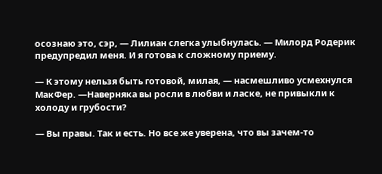осознаю это, сэр, — Лилиан слегка улыбнулась. — Милорд Родерик предупредил меня. И я готова к сложному приему.

— К этому нельзя быть готовой, милая, — насмешливо усмехнулся МакФер. —Наверняка вы росли в любви и ласке, не привыкли к холоду и грубости?

— Вы правы. Так и есть. Но все же уверена, что вы зачем-то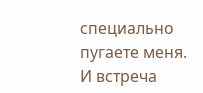специально пугаете меня. И встреча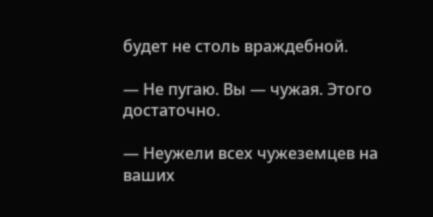будет не столь враждебной.

— Не пугаю. Вы — чужая. Этого достаточно.

— Неужели всех чужеземцев на ваших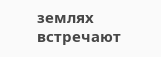землях встречают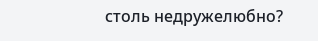столь недружелюбно?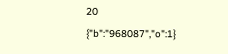20
{"b":"968087","o":1}